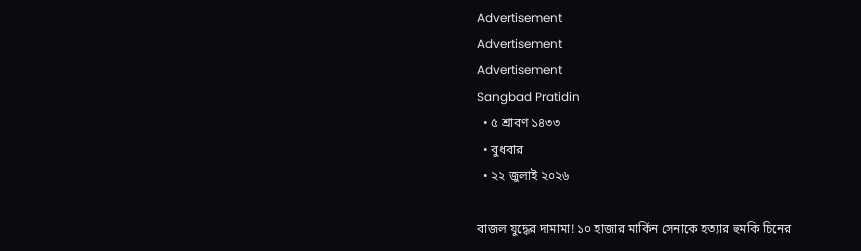Advertisement
Advertisement
Advertisement
Sangbad Pratidin
  • ৫ শ্রাবণ ১৪৩৩
  • বুধবার
  • ২২ জুলাই ২০২৬

বাজল যুদ্ধের দামামা! ১০ হাজার মার্কিন সেনাকে হত্যার হুমকি চিনের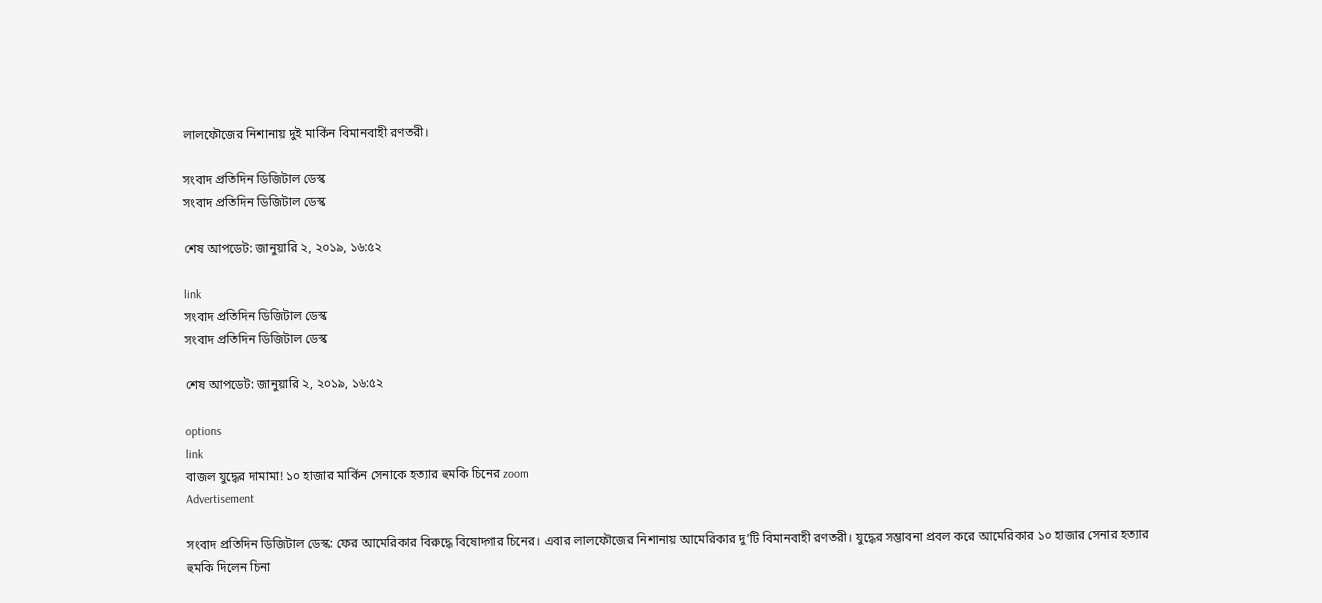লালফৌজের নিশানায় দুই মার্কিন বিমানবাহী রণতরী।

সংবাদ প্রতিদিন ডিজিটাল ডেস্ক
সংবাদ প্রতিদিন ডিজিটাল ডেস্ক

শেষ আপডেট: জানুয়ারি ২, ২০১৯, ১৬:৫২

link
সংবাদ প্রতিদিন ডিজিটাল ডেস্ক
সংবাদ প্রতিদিন ডিজিটাল ডেস্ক

শেষ আপডেট: জানুয়ারি ২, ২০১৯, ১৬:৫২

options
link
বাজল যুদ্ধের দামামা! ১০ হাজার মার্কিন সেনাকে হত্যার হুমকি চিনের zoom
Advertisement

সংবাদ প্রতিদিন ডিজিটাল ডেস্ক: ফের আমেরিকার বিরুদ্ধে বিষোদ্গার চিনের। এবার লালফৌজের নিশানায় আমেরিকার দু’টি বিমানবাহী রণতরী। যুদ্ধের সম্ভাবনা প্রবল করে আমেরিকার ১০ হাজার সেনার হত্যার হুমকি দিলেন চিনা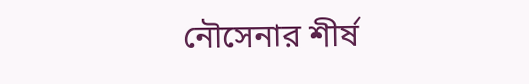নৌসেনার শীর্ষ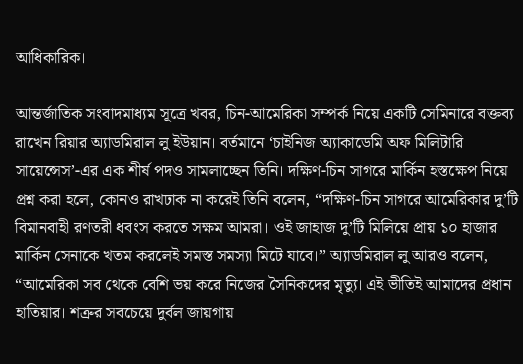আধিকারিক।

আন্তর্জাতিক সংবাদমাধ্যম সূত্রে খবর, চিন-আমেরিকা সম্পর্ক নিয়ে একটি সেমিনারে বক্তব্য রাখেন রিয়ার অ্যাডমিরাল লু ইউয়ান। বর্তমানে ‘চাইনিজ অ্যাকাডেমি অফ মিলিটারি সায়েন্সেস’-এর এক শীর্ষ পদও সামলাচ্ছেন তিনি। দক্ষিণ-চিন সাগরে মার্কিন হস্তক্ষেপ নিয়ে প্রশ্ন করা হলে, কোনও রাখঢাক না করেই তিনি বলেন, “দক্ষিণ-চিন সাগরে আমেরিকার দু’টি বিমানবাহী রণতরী ধবংস করতে সক্ষম আমরা। ওই জাহাজ দু’টি মিলিয়ে প্রায় ১০ হাজার মার্কিন সেনাকে খতম করলেই সমস্ত সমস্যা মিটে যাবে।” অ্যাডমিরাল লু আরও বলেন, “আমেরিকা সব থেকে বেশি ভয় করে নিজের সৈনিকদের মৃত্যু। এই ভীতিই আমাদের প্রধান হাতিয়ার। শত্রুর সবচেয়ে দুর্বল জায়গায়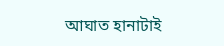আঘাত হানাটাই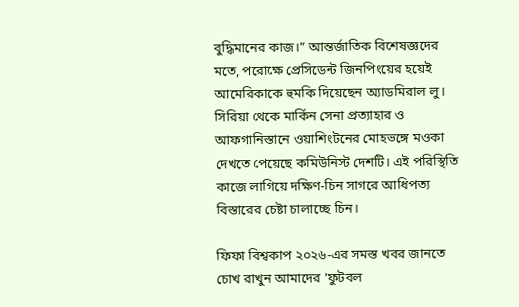বুদ্ধিমানের কাজ।” আন্তর্জাতিক বিশেষজ্ঞদের মতে, পরোক্ষে প্রেসিডেন্ট জিনপিংয়ের হয়েই আমেরিকাকে হুমকি দিয়েছেন অ্যাডমিরাল লু। সিরিয়া থেকে মার্কিন সেনা প্রত্যাহার ও আফগানিস্তানে ওয়াশিংটনের মোহভঙ্গে মওকা দেখতে পেয়েছে কমিউনিস্ট দেশটি। এই পরিস্থিতি কাজে লাগিয়ে দক্ষিণ-চিন সাগরে আধিপত্য বিস্তারের চেষ্টা চালাচ্ছে চিন।

ফিফা বিশ্বকাপ ২০২৬-এর সমস্ত খবর জানতে চোখ রাখুন আমাদের 'ফুটবল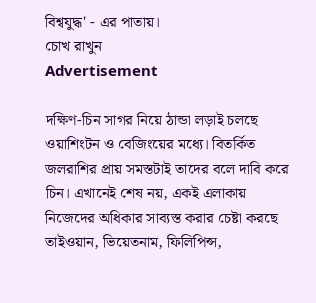বিশ্বযুদ্ধ' - এর পাতায়।
চোখ রাখুন
Advertisement

দক্ষিণ-চিন সাগর নিয়ে ঠান্ডা লড়াই চলছে ওয়াশিংটন ও বেজিংয়ের মধ্যে। বিতর্কিত জলরাশির প্রায় সমস্তটাই তাদের বলে দাবি করে চিন। এখানেই শেষ নয়, একই এলাকায় নিজেদের অধিকার সাব্যস্ত করার চেষ্টা করছে তাইওয়ান, ভিয়েতনাম, ফিলিপিন্স,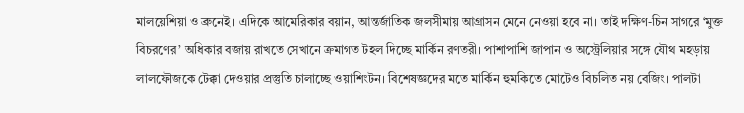মালয়েশিয়া ও ব্রুনেই। এদিকে আমেরিকার বয়ান, আন্তর্জাতিক জলসীমায় আগ্রাসন মেনে নেওয়া হবে না। তাই দক্ষিণ-চিন সাগরে ‘মুক্ত বিচরণের’ অধিকার বজায় রাখতে সেখানে ক্রমাগত টহল দিচ্ছে মার্কিন রণতরী। পাশাপাশি জাপান ও অস্ট্রেলিয়ার সঙ্গে যৌথ মহড়ায় লালফৌজকে টেক্কা দেওয়ার প্রস্তুতি চালাচ্ছে ওয়াশিংটন। বিশেষজ্ঞদের মতে মার্কিন হুমকিতে মোটেও বিচলিত নয় বেজিং। পালটা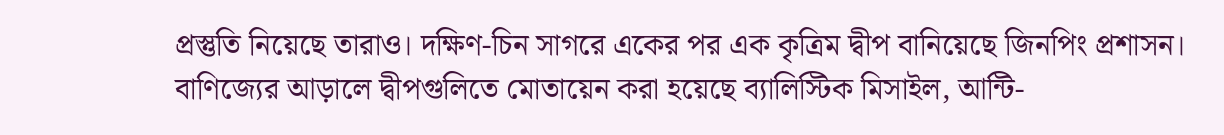প্রস্তুতি নিয়েছে তারাও। দক্ষিণ-চিন সাগরে একের পর এক কৃত্রিম দ্বীপ বানিয়েছে জিনপিং প্রশাসন। বাণিজ্যের আড়ালে দ্বীপগুলিতে মোতায়েন করা হয়েছে ব্যালিস্টিক মিসাইল, আন্টি-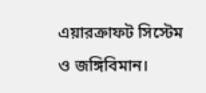এয়ারক্রাফট সিস্টেম ও জঙ্গিবিমান।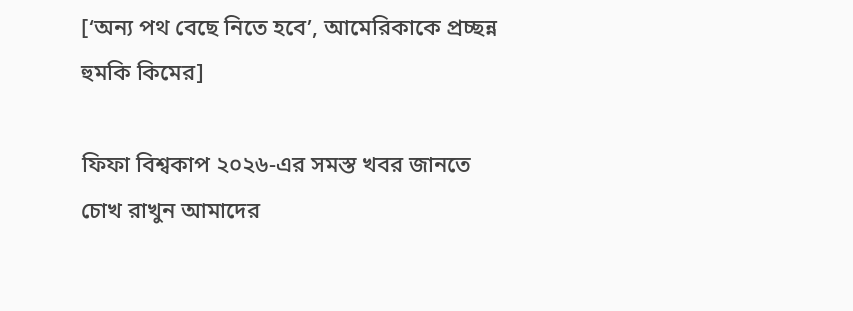[‘অন্য পথ বেছে নিতে হবে’, আমেরিকাকে প্রচ্ছন্ন হুমকি কিমের]

ফিফা বিশ্বকাপ ২০২৬-এর সমস্ত খবর জানতে চোখ রাখুন আমাদের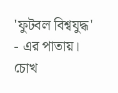'ফুটবল বিশ্বযুদ্ধ' - এর পাতায়।
চোখ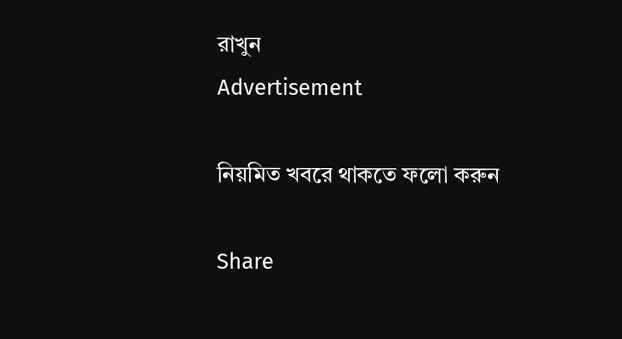রাখুন
Advertisement

নিয়মিত খবরে থাকতে ফলো করুন

Share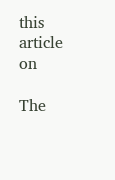this article on

The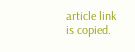article link is copied.